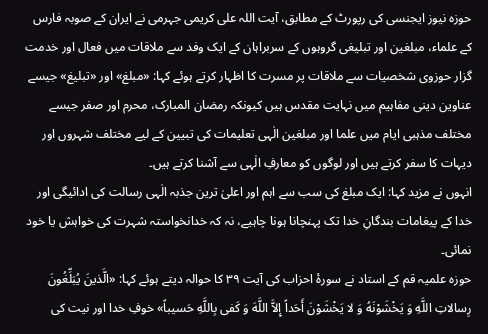حوزہ نیوز ایجنسی کی رپورٹ کے مطابق، آیت اللہ علی کریمی جہرمی نے ایران کے صوبہ فارس کے علماء، مبلغین اور تبلیغی گروہوں کے سربراہان کے ایک وفد سے ملاقات میں فعال اور خدمت گزار حوزوی شخصیات سے ملاقات پر مسرت کا اظہار کرتے ہوئے کہا: «مبلغ» اور «تبلیغ» جیسے عناوین دینی مفاہیم میں نہایت مقدس ہیں کیونکہ رمضان المبارک، محرم اور صفر جیسے مختلف مذہبی ایام میں علما اور مبلغین الٰہی تعلیمات کی تبیین کے لیے مختلف شہروں اور دیہات کا سفر کرتے ہیں اور لوگوں کو معارفِ الٰہی سے آشنا کرتے ہیں۔
انہوں نے مزید کہا: ایک مبلغ کی سب سے اہم اور اعلیٰ ترین جذبہ الٰہی رسالت کی ادائیگی اور خدا کے پیغامات بندگانِ خدا تک پہنچانا ہونا چاہیے، نہ کہ خدانخواستہ شہرت کی خواہش یا خود نمائی۔
حوزہ علمیہ قم کے استاد نے سورۂ احزاب کی آیت ۳۹ کا حوالہ دیتے ہوئے کہا: «الَّذینَ یُبَلِّغُونَ رِسالاتِ اللَّهِ وَ یَخْشَوْنَهُ وَ لا یَخْشَوْنَ أَحَداً إِلاَّ اللَّهَ وَ کَفی بِاللَّهِ حَسیباً» خوفِ خدا اور نیت کی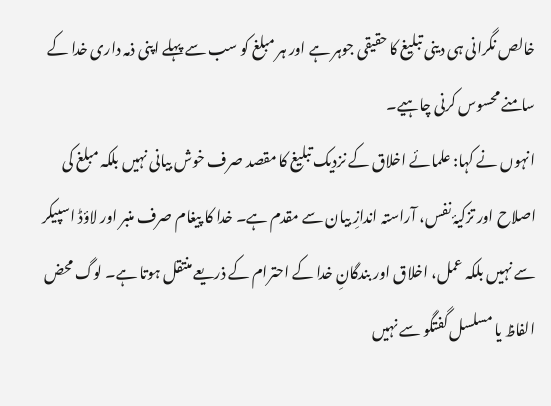خالص نگرانی ہی دینی تبلیغ کا حقیقی جوہر ہے اور ہر مبلغ کو سب سے پہلے اپنی ذمہ داری خدا کے سامنے محسوس کرنی چاہیے۔
انہوں نے کہا: علمائے اخلاق کے نزدیک تبلیغ کا مقصد صرف خوش بیانی نہیں بلکہ مبلغ کی اصلاح اور تزکیۂ نفس، آراستہ اندازِ بیان سے مقدم ہے۔ خدا کا پیغام صرف منبر اور لاؤڈ اسپیکر سے نہیں بلکہ عمل، اخلاق اور بندگانِ خدا کے احترام کے ذریعے منتقل ہوتا ہے۔ لوگ محض الفاظ یا مسلسل گفتگو سے نہیں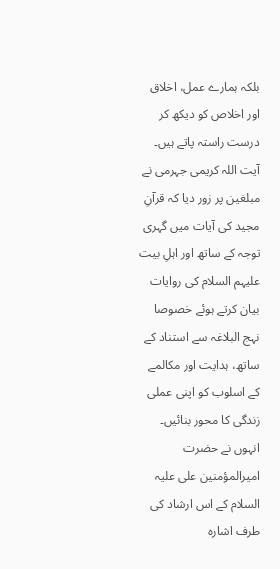بلکہ ہمارے عمل، اخلاق اور اخلاص کو دیکھ کر درست راستہ پاتے ہیں۔
آیت اللہ کریمی جہرمی نے مبلغین پر زور دیا کہ قرآنِ مجید کی آیات میں گہری توجہ کے ساتھ اور اہلِ بیت علیہم السلام کی روایات بیان کرتے ہوئے خصوصا نہج البلاغہ سے استناد کے ساتھ، ہدایت اور مکالمے کے اسلوب کو اپنی عملی زندگی کا محور بنائیں۔
انہوں نے حضرت امیرالمؤمنین علی علیہ السلام کے اس ارشاد کی طرف اشارہ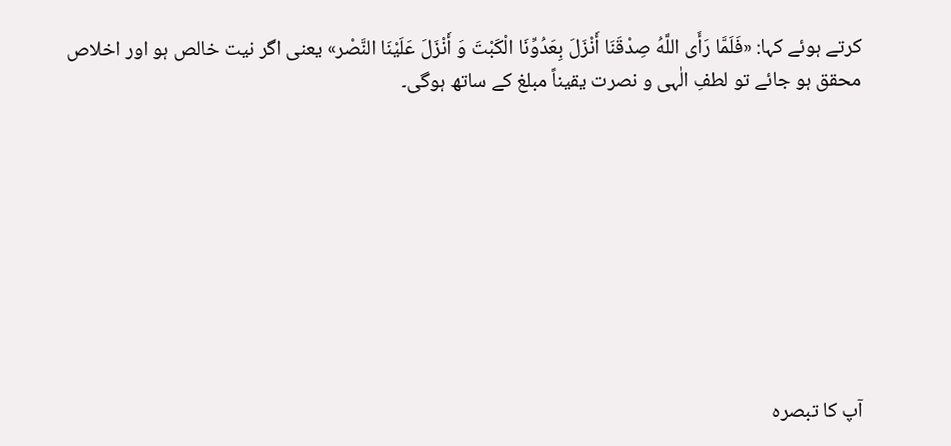کرتے ہوئے کہا: «فَلَمَّا رَأَی اللَّهُ صِدْقَنَا أَنْزَلَ بِعَدُوِّنَا الْکَبْتَ وَ أَنْزَلَ عَلَیْنَا النَّصْر» یعنی اگر نیت خالص ہو اور اخلاص محقق ہو جائے تو لطفِ الٰہی و نصرت یقیناً مبلغ کے ساتھ ہوگی۔









آپ کا تبصرہ